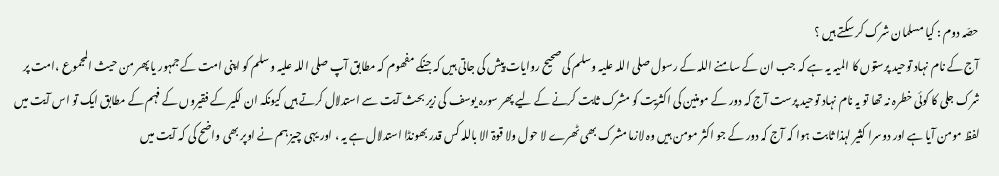حصّہ دوم : کیا مسلمان شرک کر سکتے ہیں ؟
آج کے نام نہاد توحید پرستوں کا المیہ یہ ہے کہ جب ان کے سامنے اللہ کے رسول صلی اللہ علیہ وسلم کی صحیح روایات پیش کی جاتی ہیں کہ جنکے مفھوم کہ مطابق آپ صلی اللہ علیہ وسلم کو اپنی امت کے جمہور یا پھر من حیث المجموع ،امت پر شرک جلی کا کوئی خطرہ نہ تھا تو یہ نام نہاد توحید پرست آج کہ دور کے مومنین کی اکثریت کو مشرک ثابت کرنے کے لیے پھر سورہ یوسف کی زیر بحث آیت سے استدلال کرتے ہیں کیونکہ ان لکیر کے فقیروں کے فہم کے مطابق ایک تو اس آیت میں لفظ مومن آیا ہے اور دوسرا کثیر لہذا ثابت ہوا کہ آج کہ دور کے جو اکثر مومن ہیں وہ لازما مشرک بھی ٹھرے لا حول ولا قوۃ الا باللہ کس قدر بھونڈا استدلال ہے یہ ، اور یہی چیز ہم نے اوپر بھی واضح کی کہ آیت میں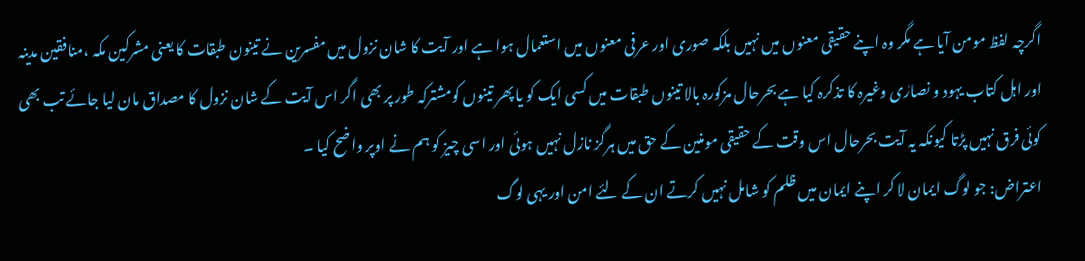اگرچہ لفظ مومن آیا ہے مگر وہ اپنے حقیقی معنوں میں نہیں بلکہ صوری اور عرفی معنوں میں استعمال ہوا ہے اور آیت کا شان نزول میں مفسرین نے تینون طبقات کا یعنی مشرکین مکہ ،منافقین مدینہ اور اہل کتاب یہود و نصارٰی وغیرہ کا تذکرہ کیا ہے بحرحال مزکورہ بالا تینوں طبقات میں کسی ایک کو یا پھر تینوں کومشترکہ طور پر بھی اگر اس آیت کے شان نزول کا مصداق مان لیا جائے تب بھی کوئی فرق نہیں پڑتا کیونکہ یہ آیت بحرحال اس وقت کے حقیقی مومنین کے حق میں ہرگز نازل نہیں ہوئی اور اسی چیز کو ہم نے اوپر واضح کیا ۔
اعتراض: جو لوگ ایمان لا کر اپنے ایمان میں ظلم کو شامل نہیں کرتے ان کے لئے امن اور یہی لوگ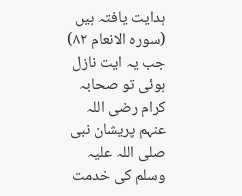ہدایت یافتہ ہیں (سورہ الانعام ٨٢) جب یہ ایت نازل ہوئی تو صحابہ کرام رضی اللہ عنہم پریشان نبی صلی اللہ علیہ وسلم کی خدمت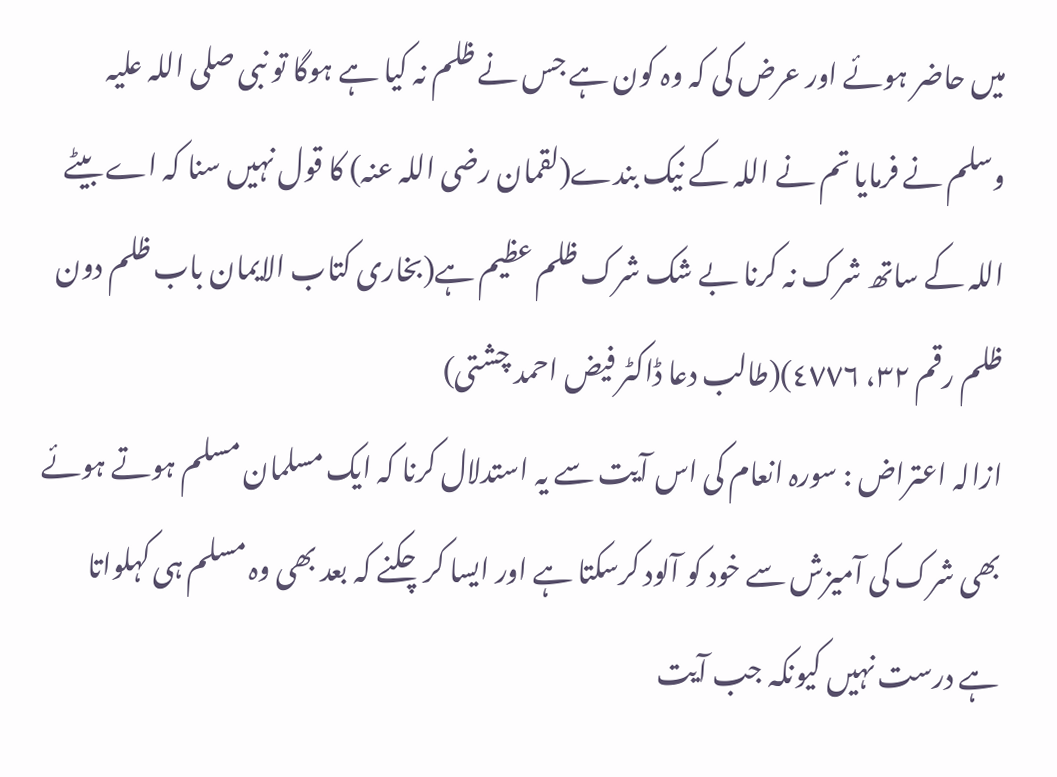میں حاضر ہوئے اور عرض کی کہ وہ کون ہے جس نے ظلم نہ کیا ہے ہوگا تو نبی صلی اللہ علیہ وسلم نے فرمایا تم نے اللہ کے نیک بندے(لقمان رضی اللہ عنہ) کا قول نہیں سنا کہ اے بیٹے اللہ کے ساتھ شرک نہ کرنا بے شک شرک ظلم عظیم ہے(بخاری کتاب الایمان باب ظلم دون ظلم رقم ٣٢، ٤٧٧٦)(طالب دعا ڈاکٹر فیض احمد چشتی)
ازالہ اعتراض : سورہ انعام کی اس آیت سے یہ استدلال کرنا کہ ایک مسلمان مسلم ہوتے ہوئے بھی شرک کی آمیزش سے خود کو آلود کرسکتا ہے اور ایسا کرچکنے کہ بعد بھی وہ مسلم ہی کہلواتا ہے درست نہیں کیونکہ جب آیت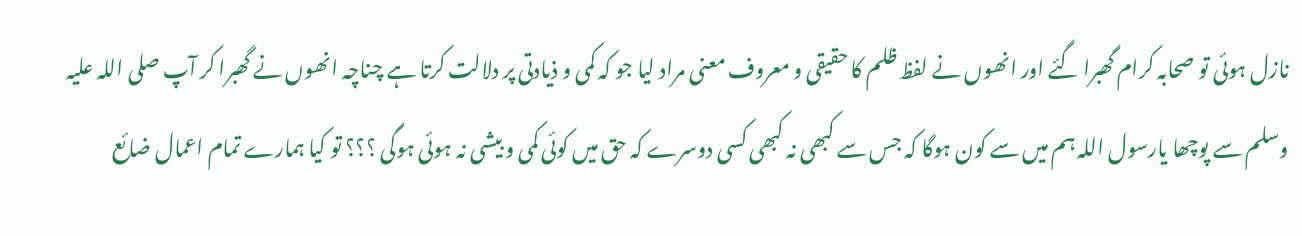نازل ہوئی تو صحابہ کرام گھبرا گئے اور انھوں نے لفظ ظلم کا حقیقی و معروف معنی مراد لیا جو کہ کمی و ذیادتی پر دلالت کرتا ہے چناچہ انھوں نے گھبرا کر آپ صلی اللہ علیہ وسلم سے پوچھا یارسول اللہ ہم میں سے کون ہوگا کہ جس سے کبھی نہ کبھی کسی دوسرے کہ حق میں کوئی کمی و بیشی نہ ہوئی ہوگی ؟؟؟ تو کیا ہمارے تمام اعمال ضائع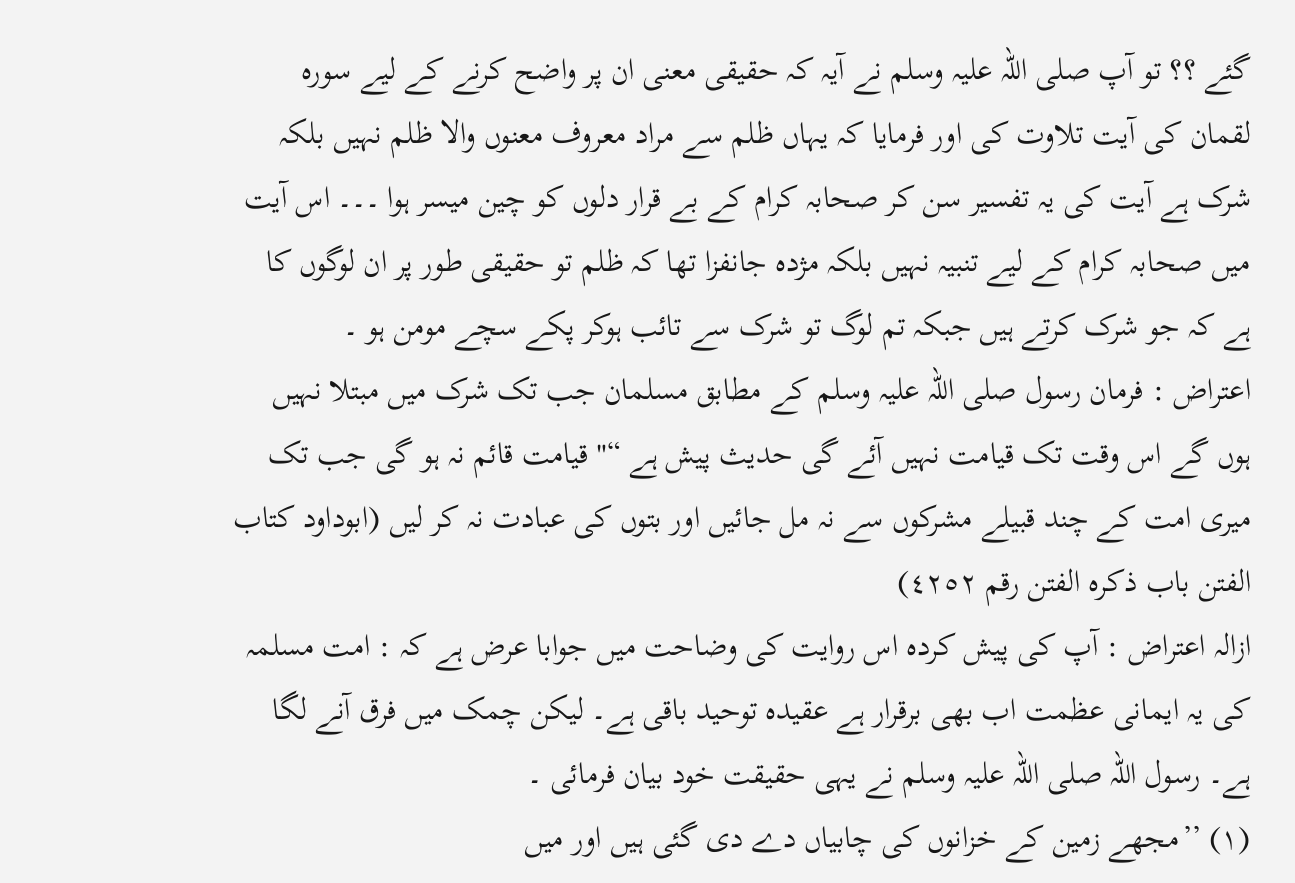گئے ؟؟ تو آپ صلی اللہ علیہ وسلم نے آیہ کہ حقیقی معنی ان پر واضح کرنے کے لیے سورہ لقمان کی آیت تلاوت کی اور فرمایا کہ یہاں ظلم سے مراد معروف معنوں والا ظلم نہیں بلکہ شرک ہے آیت کی یہ تفسیر سن کر صحابہ کرام کے بے قرار دلوں کو چین میسر ہوا ۔۔۔ اس آیت میں صحابہ کرام کے لیے تنبیہ نہیں بلکہ مژدہ جانفزا تھا کہ ظلم تو حقیقی طور پر ان لوگوں کا ہے کہ جو شرک کرتے ہیں جبکہ تم لوگ تو شرک سے تائب ہوکر پکے سچے مومن ہو ۔
اعتراض : فرمان رسول صلی اللہ علیہ وسلم کے مطابق مسلمان جب تک شرک میں مبتلا نہیں ہوں گے اس وقت تک قیامت نہیں آئے گی حدیث پیش ہے “" قیامت قائم نہ ہو گی جب تک میری امت کے چند قبیلے مشرکوں سے نہ مل جائیں اور بتوں کی عبادت نہ کر لیں (ابوداود کتاب الفتن باب ذکرہ الفتن رقم ٤٢٥٢)
ازالہ اعتراض : آپ کی پیش کردہ اس روایت کی وضاحت میں جوابا عرض ہے کہ : امت مسلمہ کی یہ ایمانی عظمت اب بھی برقرار ہے عقیدہ توحید باقی ہے۔ لیکن چمک میں فرق آنے لگا ہے۔ رسول اللہ صلی اللہ علیہ وسلم نے یہی حقیقت خود بیان فرمائی ۔
(۱) ’’مجھے زمین کے خزانوں کی چابیاں دے دی گئی ہیں اور میں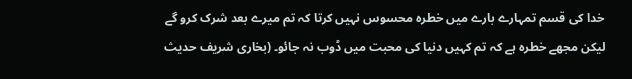خدا کی قسم تمہارے بارے میں خطرہ محسوس نہیں کرتا کہ تم میرے بعد شرک کرو گے لیکن مجھے خطرہ ہے کہ تم کہیں دنیا کی محبت میں ڈوب نہ جائو۔ (بخاری شریف حدیث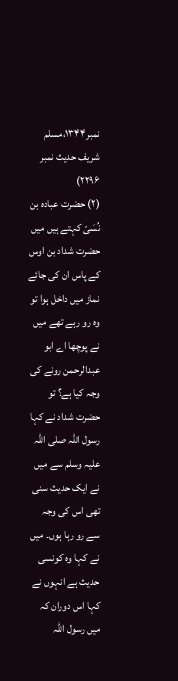نمبر۱۳۴۴،مسلم شریف حدیث نمبر ۲۲۹۶)
(۲) حضرت عبادہ بن نُسَیّ کہتے ہیں میں حضرت شداد بن اوس کے پاس ان کی جائے نماز میں داخل ہوا تو وہ رو رہے تھے میں نے پوچھا اے ابو عبدالرحمن رونے کی وجہ کیا ہے؟ تو حضرت شداد نے کہا رسول اللہ صلی اللہ علیہ وسلم سے میں نے ایک حدیث سنی تھی اس کی وجہ سے رو رہا ہوں۔ میں نے کہا وہ کونسی حدیث ہے انہوں نے کہا اس دوران کہ میں رسول اللہ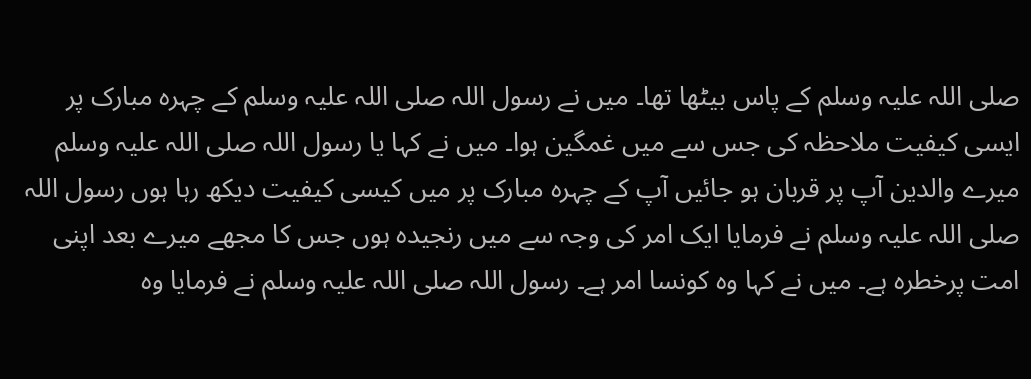صلی اللہ علیہ وسلم کے پاس بیٹھا تھا۔ میں نے رسول اللہ صلی اللہ علیہ وسلم کے چہرہ مبارک پر ایسی کیفیت ملاحظہ کی جس سے میں غمگین ہوا۔ میں نے کہا یا رسول اللہ صلی اللہ علیہ وسلم میرے والدین آپ پر قربان ہو جائیں آپ کے چہرہ مبارک پر میں کیسی کیفیت دیکھ رہا ہوں رسول اللہ صلی اللہ علیہ وسلم نے فرمایا ایک امر کی وجہ سے میں رنجیدہ ہوں جس کا مجھے میرے بعد اپنی امت پرخطرہ ہے۔ میں نے کہا وہ کونسا امر ہے۔ رسول اللہ صلی اللہ علیہ وسلم نے فرمایا وہ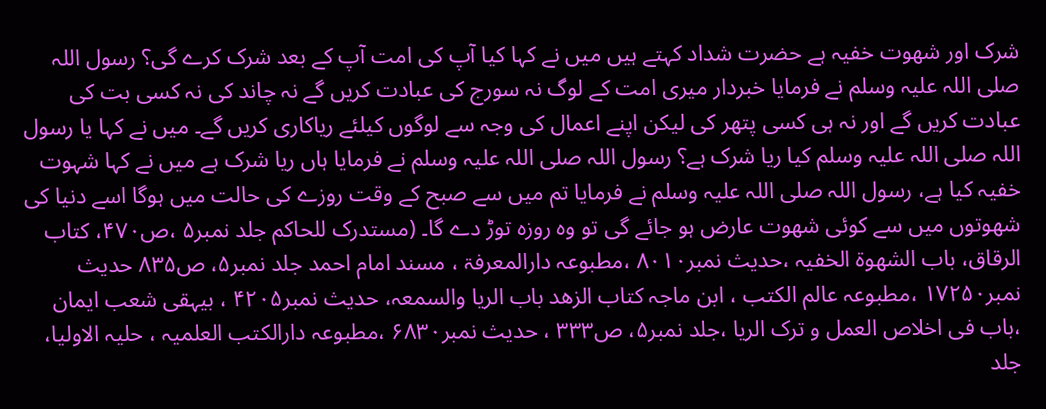شرک اور شھوت خفیہ ہے حضرت شداد کہتے ہیں میں نے کہا کیا آپ کی امت آپ کے بعد شرک کرے گی؟ رسول اللہ صلی اللہ علیہ وسلم نے فرمایا خبردار میری امت کے لوگ نہ سورج کی عبادت کریں گے نہ چاند کی نہ کسی بت کی عبادت کریں گے اور نہ ہی کسی پتھر کی لیکن اپنے اعمال کی وجہ سے لوگوں کیلئے ریاکاری کریں گے۔ میں نے کہا یا رسول اللہ صلی اللہ علیہ وسلم کیا ریا شرک ہے؟ رسول اللہ صلی اللہ علیہ وسلم نے فرمایا ہاں ریا شرک ہے میں نے کہا شہوت خفیہ کیا ہے، رسول اللہ صلی اللہ علیہ وسلم نے فرمایا تم میں سے صبح کے وقت روزے کی حالت میں ہوگا اسے دنیا کی شھوتوں میں سے کوئی شھوت عارض ہو جائے گی تو وہ روزہ توڑ دے گا۔ (مستدرک للحاکم جلد نمبر۵ ،ص۴۷۰، کتاب الرقاق، باب الشھوۃ الخفیہ ،حدیث نمبر۸۰۱۰ ،مطبوعہ دارالمعرفۃ ، مسند امام احمد جلد نمبر۵، ص۸۳۵ حدیث نمبر۱۷۲۵۰ ،مطبوعہ عالم الکتب ، ابن ماجہ کتاب الزھد باب الریا والسمعہ، حدیث نمبر۴۲۰۵ ، بیہقی شعب ایمان ،باب فی اخلاص العمل و ترک الریا ،جلد نمبر۵، ص۳۳۳ ، حدیث نمبر۶۸۳۰ ،مطبوعہ دارالکتب العلمیہ ، حلیہ الاولیا، جلد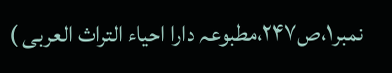نمبر۱،ص۲۴۷،مطبوعہ دارا احیاء التراث العربی )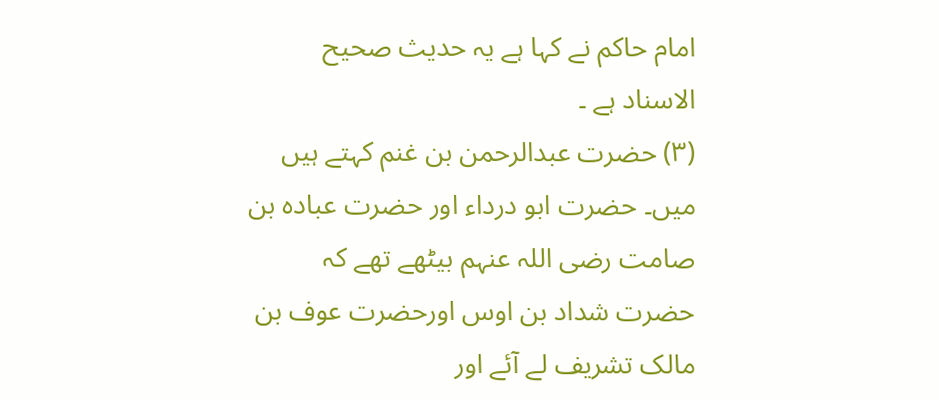امام حاکم نے کہا ہے یہ حدیث صحیح الاسناد ہے ۔
(۳) حضرت عبدالرحمن بن غنم کہتے ہیں میں۔ حضرت ابو درداء اور حضرت عبادہ بن صامت رضی اللہ عنہم بیٹھے تھے کہ حضرت شداد بن اوس اورحضرت عوف بن مالک تشریف لے آئے اور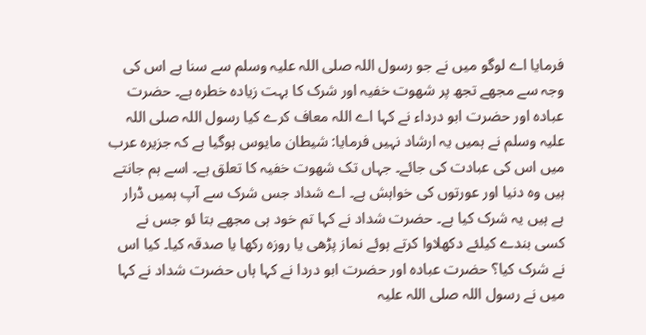فرمایا اے لوگو میں نے جو رسول اللہ صلی اللہ علیہ وسلم سے سنا ہے اس کی وجہ سے مجھے تجھ پر شھوت خفیہ اور شرک کا بہت زیادہ خطرہ ہے۔ حضرت عبادہ اور حضرت ابو درداء نے کہا اے اللہ معاف کرے کیا رسول اللہ صلی اللہ علیہ وسلم نے ہمیں یہ ارشاد نہیں فرمایا: شیطان مایوس ہوگیا ہے کہ جزیرہ عرب میں اس کی عبادت کی جائے۔ جہاں تک شھوت خفیہ کا تعلق ہے۔ اسے ہم جانتے ہیں وہ دنیا اور عورتوں کی خواہش ہے۔ اے شداد جس شرک سے آپ ہمیں ڈرار ہے ہیں یہ شرک کیا ہے۔ حضرت شداد نے کہا تم خود ہی مجھے بتا ئو جس نے کسی بندے کیلئے دکھلاوا کرتے ہوئے نماز پڑھی یا روزہ رکھا یا صدقہ کیا۔ کیا اس نے شرک کیا؟ حضرت عبادہ اور حضرت ابو دردا نے کہا ہاں حضرت شداد نے کہا میں نے رسول اللہ صلی اللہ علیہ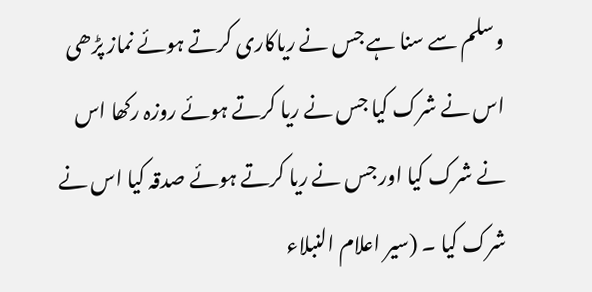وسلم سے سنا ہے جس نے ریاکاری کرتے ہوئے نماز پڑھی اس نے شرک کیا جس نے ریا کرتے ہوئے روزہ رکھا اس نے شرک کیا اور جس نے ریا کرتے ہوئے صدقہ کیا اس نے شرک کیا ۔ (سیر اعلام النبلاء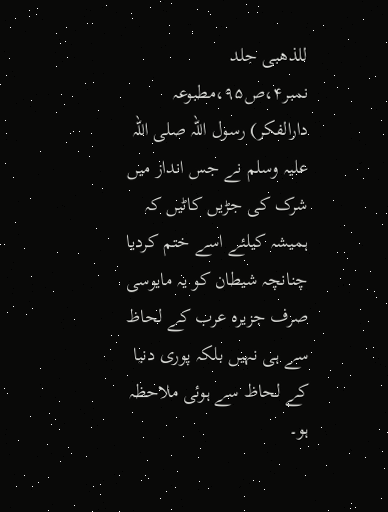للذھبی جلد نمبر۴،ص۹۵،مطبوعہ دارالفکر) رسول اللہ صلی اللہ علیہ وسلم نے جس انداز میں شرک کی جڑیں کاٹیں کہ ہمیشہ کیلئے اسے ختم کردیا چنانچہ شیطان کو یہ مایوسی صرف جزیرہ عرب کے لحاظ سے ہی نہیں بلکہ پوری دنیا کے لحاظ سے ہوئی ملاحظہ ہو۔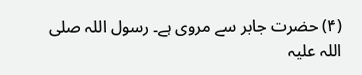(۴) حضرت جابر سے مروی ہے۔ رسول اللہ صلی اللہ علیہ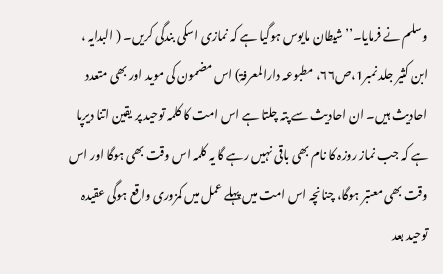وسلم نے فرمایا۔’’شیطان مایوس ہوگیا ہے کہ نمازی اسکی بندگی کریں۔ ( البدایہ ، ابن کثیر جلد نمبر1،ص۶۶، مطبوعہ دارالمعرفۃ) اس مضمون کی موید اور بھی متعدد احادیث ہیں۔ ان احادیث سے پتہ چلتا ہے اس امت کا کلمہ توحید پر یقین اتنا دیرپا ہے کہ جب نماز روزہ کا نام بھی باقی نہیں رہے گا یہ کلمہ اس وقت بھی ہوگا اور اس وقت بھی معتبر ہوگا، چنانچہ اس امت میں پہلے عمل میں کمزوری واقع ہوگی عقیدہ توحید بعد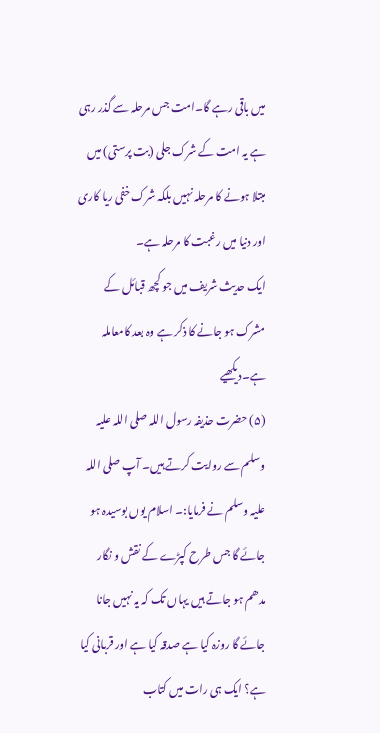میں باقی رہے گا۔امت جس مرحلہ سے گذر رہی ہے یہ امت کے شرک جلی (بت پرستی) میں مبتلا ہونے کا مرحلہ نہیں بلکہ شرک خفی ریا کاری اور دنیا میں رغبت کا مرحلہ ہے۔
ایک حدیث شریف میں جو کچھ قبائل کے مشرک ہو جانے کا ذکر ہے وہ بعد کامعاملہ ہے۔دیکھیے
(۵) حضرت حذیفہ رسول اللہ صلی اللہ علیہ وسلم سے روایت کرتے ہیں۔ آپ صلی اللہ علیہ وسلم نے فرمایا:۔ اسلام یوں بوسیدہ ہو جائے گا جس طرح کپڑے کے نقش و نگار مدھم ہو جاتے ہیں یہاں تک کہ یہ نہیں جانا جائے گا روزہ کیا ہے صدقہ کیا ہے اور قربانی کیا ہے؟ ایک ہی رات میں کتاب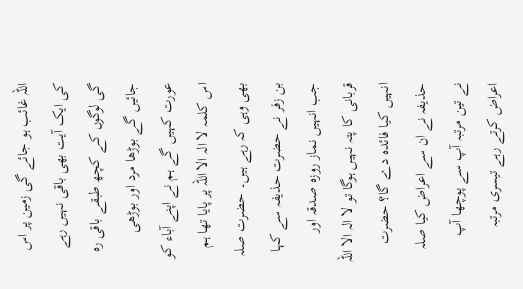اللہ غائب ہو جائے گی زمین پر اس کی ایک آیت بھی باقی نہیں رہے گی لوگوں کے کچھ طبقے باقی رہ جائیں گے بوڑھا مرد اور بوڑھی عورت کہیں گے ہم نے اپنے آباء کو اس کلمہ لا الہ الا اللہ پر پایا تھا ہم بھی وہی کہ رہے ہیں۔ حضرت صلہ بن زفر نے حضرت حذیفہ سے کہا جب انہیں نماز روزہ صدقہ اور قربانی کا پتہ نہیں ہوگا تو لا الہ الا اللہ انہیں کیا فائدہ دے گا؟ حضرت حذیفہ نے ان سے اعراض کیا صلہ نے تین مرتبہ آپ سے پوچھا آپ اعراض کرتے رہے تیسری مرتبہ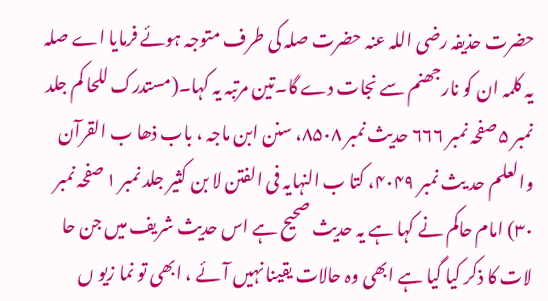حضرت حذیفہ رضی اللہ عنہ حضرت صلہ کی طرف متوجہ ہوئے فرمایا اے صلہ یہ کلمہ ان کو نارجھنم سے نجات دے گا۔تین مرتبہ یہ کہا۔(مستدرک للحا کم جلد نمبر ۵ صفحہ نمبر ۶۶۶ حدیث نمبر ۸۵۰۸، سنن ابن ماجہ ، باب ذھا ب القرآن والعلم حد یث نمبر ۴۰۴۹، کتا ب النہایہ فی الفتن لا بن کثیر جلد نمبر ۱ صفحہ نمبر ۳۰) امام حاکم نے کہا ہے یہ حدیث صحیح ہے اس حدیث شریف میں جن حا لات کا ذکر کیا گیا ہے ابھی وہ حالات یقینا نہیں آئے ، ابھی تو نما زیو ں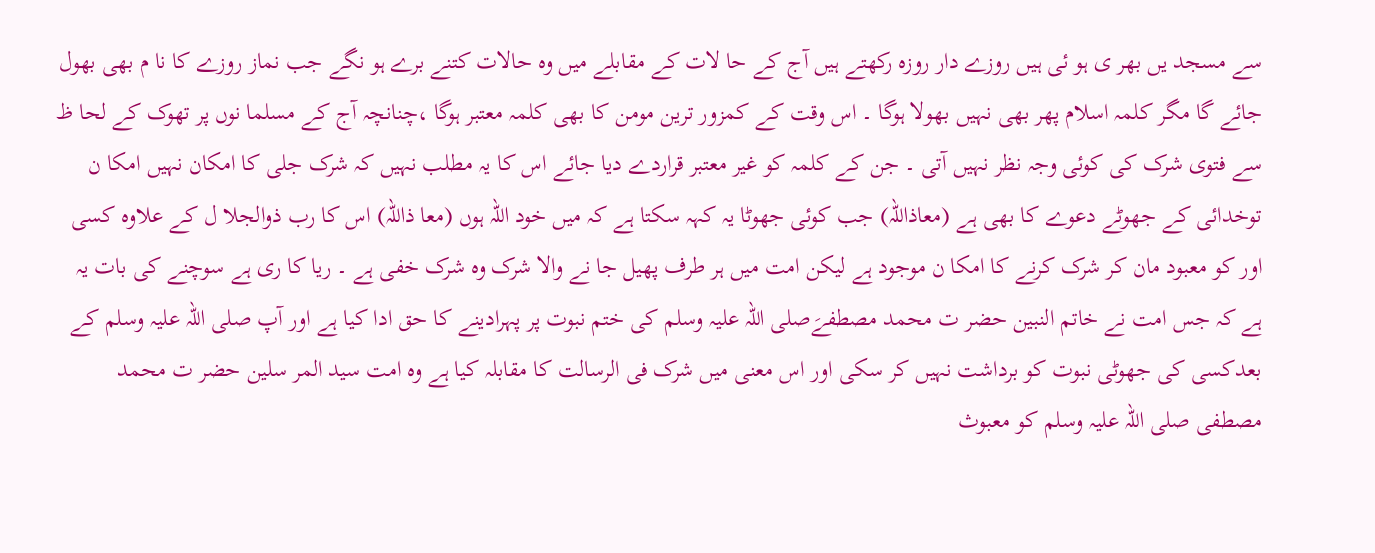سے مسجد یں بھر ی ہو ئی ہیں روزے دار روزہ رکھتے ہیں آج کے حا لات کے مقابلے میں وہ حالات کتنے برے ہو نگے جب نماز روزے کا نا م بھی بھول جائے گا مگر کلمہ اسلام پھر بھی نہیں بھولا ہوگا ۔ اس وقت کے کمزور ترین مومن کا بھی کلمہ معتبر ہوگا ،چنانچہ آج کے مسلما نوں پر تھوک کے لحا ظ سے فتوی شرک کی کوئی وجہ نظر نہیں آتی ۔ جن کے کلمہ کو غیر معتبر قراردے دیا جائے اس کا یہ مطلب نہیں کہ شرک جلی کا امکان نہیں امکا ن توخدائی کے جھوٹے دعوے کا بھی ہے (معاذاللہ) جب کوئی جھوٹا یہ کہہ سکتا ہے کہ میں خود اللہ ہوں (معا ذاللہ) اس کا رب ذوالجلا ل کے علاوہ کسی اور کو معبود مان کر شرک کرنے کا امکا ن موجود ہے لیکن امت میں ہر طرف پھیل جا نے والا شرک وہ شرک خفی ہے ۔ ریا کا ری ہے سوچنے کی بات یہ ہے کہ جس امت نے خاتم النبین حضر ت محمد مصطفےَصلی اللہ علیہ وسلم کی ختم نبوت پر پہرادینے کا حق ادا کیا ہے اور آپ صلی اللہ علیہ وسلم کے بعدکسی کی جھوٹی نبوت کو برداشت نہیں کر سکی اور اس معنی میں شرک فی الرسالت کا مقابلہ کیا ہے وہ امت سید المر سلین حضر ت محمد مصطفی صلی اللہ علیہ وسلم کو معبوث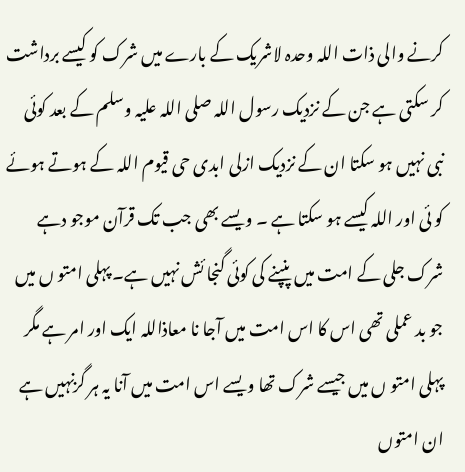کرنے والی ذات اللہ وحدہ لاشریک کے بارے میں شرک کو کیسے برداشت کر سکتی ہے جن کے نزدیک رسول اللہ صلی اللہ علیہ وسلم کے بعد کوئی نبی نہیں ہو سکتا ان کے نزدیک ازلی ابدی حی قیوم اللہ کے ہوتے ہوئے کو ئی اور اللہ کیسے ہو سکتا ہے ۔ ویسے بھی جب تک قرآن موجو دہے شرک جلی کے امت میں پنپنے کی کوئی گنجا ئش نہیں ہے۔ پہلی امتو ں میں جو بد عملی تھی اس کا اس امت میں آجا نا معاذاللہ ایک اور امر ہے مگر پہلی امتو ں میں جیسے شرک تھا ویسے اس امت میں آنا یہ ہر گزنہیں ہے ان امتوں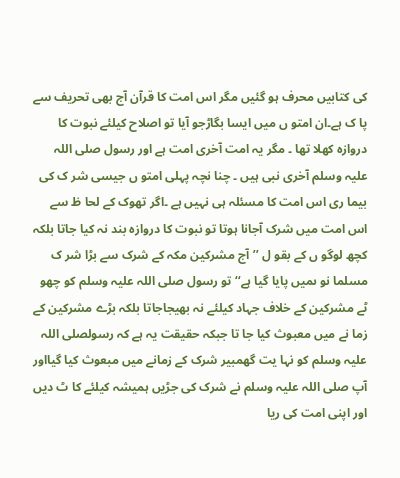کی کتابیں محرف ہو گئیں مگر اس امت کا قرآن آج بھی تحریف سے پا ک ہے۔ان امتو ں میں ایسا بگاڑجو آیا تو اصلاح کیلئے نبوت کا دروازہ کھلا تھا ۔ مگر یہ امت آخری امت ہے اور رسول صلی اللہ علیہ وسلم آخری نبی ہیں ۔ چنا نچہ پہلی امتو ں جیسی شر ک کی بیما ری اس امت کا مسئلہ ہی نہیں ہے ۔اگر تھوک کے لحا ظ سے اس امت میں شرک آجانا ہوتا تو نبوت کا دروازہ بند نہ کیا جاتا بلکہ کچھ لوگو ں کے بقو ل ’’آج مشرکین مکہ کے شرک سے بڑا شر ک مسلما نو ںمیں پایا گیا ہے‘‘تو رسول صلی اللہ علیہ وسلم کو چھو ٹے مشرکین کے خلاف جہاد کیلئے نہ بھیجاجاتا بلکہ بڑے مشرکین کے زما نے میں معبوث کیا جا تا جبکہ حقیقت یہ ہے کہ رسولصلی اللہ علیہ وسلم کو نہا یت گھمبیر شرک کے زمانے میں مبعوث کیا گیااور آپ صلی اللہ علیہ وسلم نے شرک کی جڑیں ہمیشہ کیلئے کا ٹ دیں اور اپنی امت کی ریا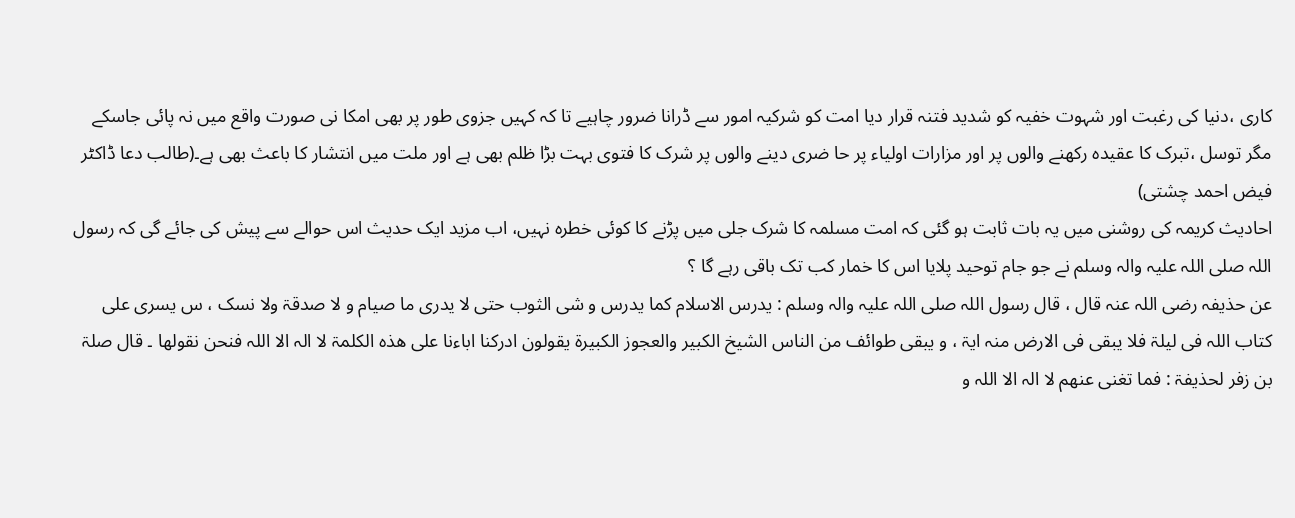کاری ،دنیا کی رغبت اور شہوت خفیہ کو شدید فتنہ قرار دیا امت کو شرکیہ امور سے ڈرانا ضرور چاہیے تا کہ کہیں جزوی طور پر بھی امکا نی صورت واقع میں نہ پائی جاسکے مگر توسل ،تبرک کا عقیدہ رکھنے والوں پر اور مزارات اولیاء پر حا ضری دینے والوں پر شرک کا فتوی بہت بڑا ظلم بھی ہے اور ملت میں انتشار کا باعث بھی ہے۔(طالب دعا ڈاکٹر فیض احمد چشتی)
احادیث کریمہ کی روشنی میں یہ بات ثابت ہو گئی کہ امت مسلمہ کا شرک جلی میں پڑنے کا کوئی خطرہ نہیں، اب مزید ایک حدیث اس حوالے سے پیش کی جائے گی کہ رسول اللہ صلی اللہ علیہ والہ وسلم نے جو جام توحید پلایا اس کا خمار کب تک باقی رہے گا ؟
عن حذیفہ رضی اللہ عنہ قال ، قال رسول اللہ صلی اللہ علیہ والہ وسلم : یدرس الاسلام کما یدرس و شی الثوب حتی لا یدری ما صیام و لا صدقۃ ولا نسک ، س یسری علی کتاب اللہ فی لیلۃ فلا یبقی فی الارض منہ ایۃ ، و یبقی طوائف من الناس الشیخ الکبیر والعجوز الکبیرۃ یقولون ادرکنا اباءنا علی ھذہ الکلمۃ لا الہ الا اللہ فنحن نقولھا ۔ قال صلۃ بن زفر لحذیفۃ : فما تغنی عنھم لا الہ الا اللہ و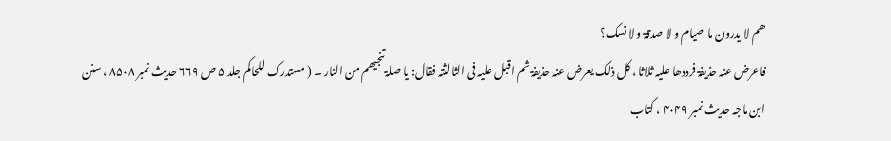ھم لا یدرون ما صیام و لا صدقۃ و لا نسک؟
فاعرض عنہ حذیفۃ فرددھا علیہ ثلاثا ، کل ذلک یعرض عنہ حذیفۃ ثم اقبل علیہ فی الثالثتہ فقال: یا صلۃ تنجیھم من النار ۔ ( مستدرک للحاکم جلد ۵ ص ۶۶۹ حدیث نمبر ۸۵۰۸ ، سنن ابن ماجہ حدیث نمبر ۴۰۴۹ ، کتاب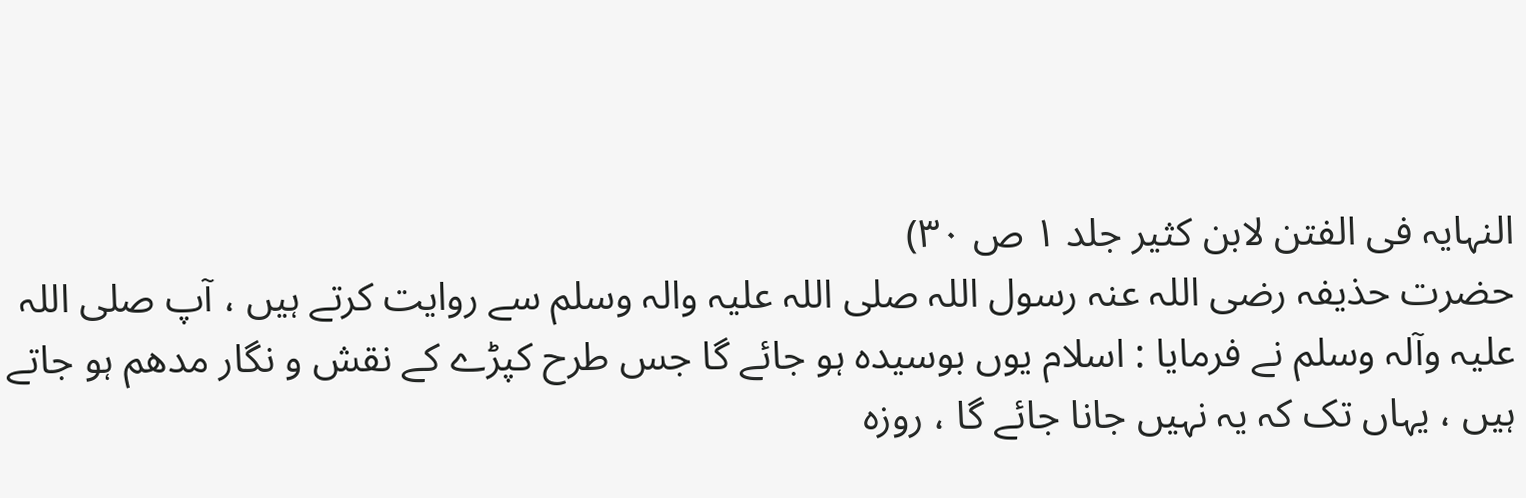النہایہ فی الفتن لابن کثیر جلد ۱ ص ۳۰)
حضرت حذیفہ رضی اللہ عنہ رسول اللہ صلی اللہ علیہ والہ وسلم سے روایت کرتے ہیں ، آپ صلی اللہ علیہ وآلہ وسلم نے فرمایا : اسلام یوں بوسیدہ ہو جائے گا جس طرح کپڑے کے نقش و نگار مدھم ہو جاتے ہیں ، یہاں تک کہ یہ نہیں جانا جائے گا ، روزہ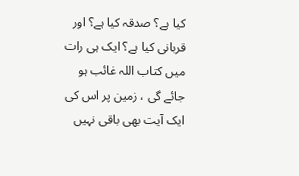کیا ہے؟ صدقہ کیا ہے؟ اور قربانی کیا ہے؟ ایک ہی رات میں کتاب اللہ غائب ہو جائے گی ، زمین پر اس کی ایک آیت بھی باقی نہیں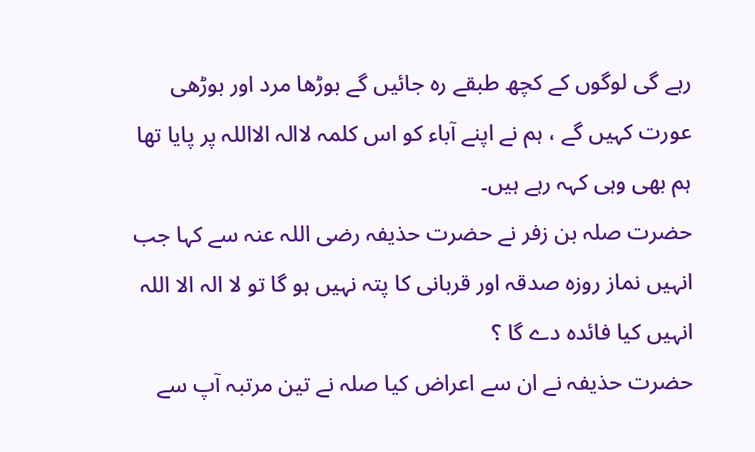رہے گی لوگوں کے کچھ طبقے رہ جائیں گے بوڑھا مرد اور بوڑھی عورت کہیں گے ، ہم نے اپنے آباء کو اس کلمہ لاالہ الااللہ پر پایا تھا ہم بھی وہی کہہ رہے ہیں۔
حضرت صلہ بن زفر نے حضرت حذیفہ رضی اللہ عنہ سے کہا جب انہیں نماز روزہ صدقہ اور قربانی کا پتہ نہیں ہو گا تو لا الہ الا اللہ انہیں کیا فائدہ دے گا ؟
حضرت حذیفہ نے ان سے اعراض کیا صلہ نے تین مرتبہ آپ سے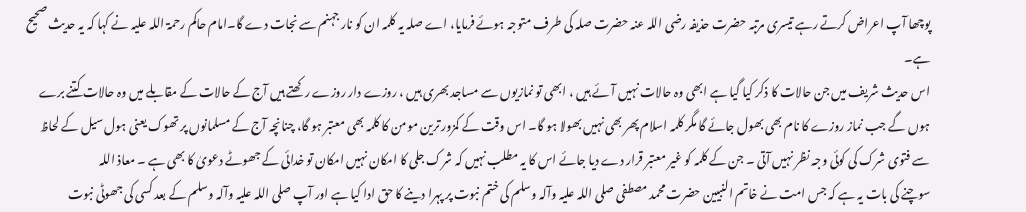پوچھا آپ اعراض کرتے رہے تیسری مرتبہ حضرت حذیفہ رضی اللہ عنہ حضرت صلہ کی طرف متوجہ ہوئے فرمایا، اے صلہ یہ کلمہ ان کو نار جہنم سے نجات دے گا۔امام حاکم رحمۃ اللہ علیہ نے کہا کہ یہ حدیث صحیح ہے۔
اس حدیث شریف میں جن حالات کا ذکر کیا گیا ہے ابھی وہ حالات نہیں آئے ہیں ، ابھی تو نمازیوں سے مساجد بھری ہیں ، روزے دار روزے رکھتے ہیں آج کے حالات کے مقابلے میں وہ حالات کتنے برے ہوں گے جب نماز روزے کا نام بھی بھول جائے گا مگر کلمہ اسلام پھر بھی نہیں بھولا ہو گا۔ اس وقت کے کمزور ترین مومن کا کلمہ بھی معتبر ہو گا، چنانچہ آج کے مسلمانوں پر تھوک یعنی ہول سیل کے لحاظ سے فتوی شرک کی کوئی وجہ نظر نہیں آتی ۔ جن کے کلمہ کو غیر معتبر قرار دے دیا جائے اس کا یہ مطلب نہیں کہ شرک جلی کا امکان نہیں امکان تو خدائی کے جھوٹے دعویٰ کا بھی ہے ۔ معاذ اللہ
سوچنے کی بات یہ ہے کہ جس امت نے خاتم النبیین حضرت محمد مصطفی صلی اللہ علیہ وآلہ وسلم کی ختم نبوت پر پہرا دینے کا حق ادا کیا ہے اور آپ صلی اللہ علیہ وآلہ وسلم کے بعد کسی کی جھوٹی نبوت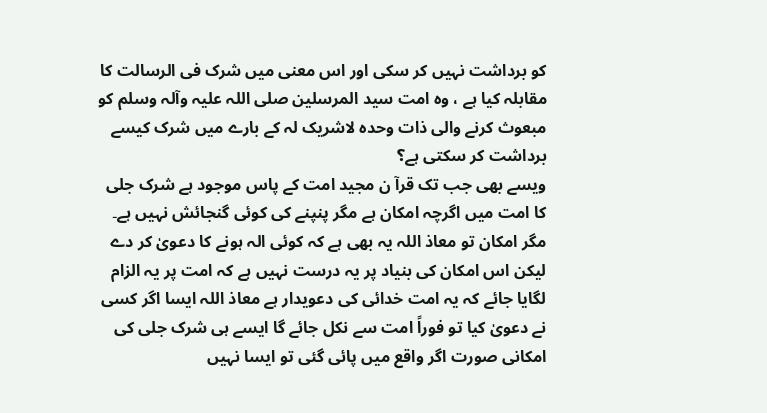کو برداشت نہیں کر سکی اور اس معنی میں شرک فی الرسالت کا مقابلہ کیا ہے ، وہ امت سید المرسلین صلی اللہ علیہ وآلہ وسلم کو مبعوث کرنے والی ذات وحدہ لاشریک لہ کے بارے میں شرک کیسے برداشت کر سکتی ہے؟
ویسے بھی جب تک قرآ ن مجید امت کے پاس موجود ہے شرک جلی کا امت میں اگرچہ امکان ہے مگر پنپنے کی کوئی گنجائش نہیں ہے۔ مگر امکان تو معاذ اللہ یہ بھی ہے کہ کوئی الہ ہونے کا دعویٰ کر دے لیکن اس امکان کی بنیاد پر یہ درست نہیں ہے کہ امت پر یہ الزام لگایا جائے کہ یہ امت خدائی کی دعویدار ہے معاذ اللہ ایسا اگر کسی نے دعویٰ کیا تو فوراً امت سے نکل جائے گا ایسے ہی شرک جلی کی امکانی صورت اگر واقع میں پائی گئی تو ایسا نہیں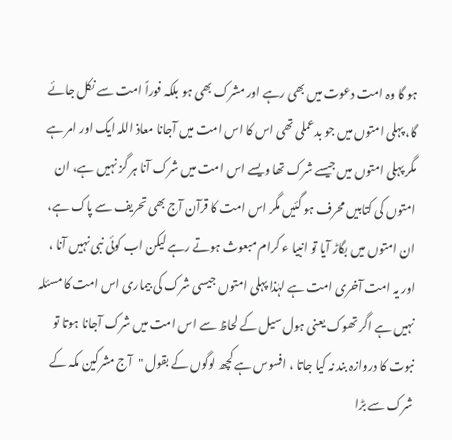ہو گا وہ امت دعوت میں بھی رہے اور مشرک بھی ہو بلکہ فوراً امت سے نکل جائے گا، پہلی امتوں میں جو بدعملی تھی اس کا اس امت میں آجانا معاذ اللہ ایک اور امر ہے مگر پہلی امتوں میں جیسے شرک تھا ویسے اس امت میں شرک آنا ہر گز نہیں ہے، ان امتوں کی کتابیں محرف ہو گئیں مگر اس امت کا قرآن آج بھی تحریف سے پاک ہے، ان امتوں میں بگاڑ آیا تو انبیا ء کرام مبعوث ہوتے رہے لیکن اب کوئی نبی نہیں آنا ، اور یہ امت آخری امت ہے لہٰذا پہلی امتوں جیسی شرک کی بیماری اس امت کا مسئلہ نہیں ہے اگر تھوک یعنی ہول سیل کے لحاظ سے اس امت میں شرک آجانا ہوتا تو نبوت کا دروازہ بند نہ کیا جاتا ، افسوس ہے کچھ لوگوں کے بقول "آج مشرکین مکہ کے شرک سے بڑا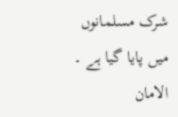شرک مسلمانوں میں پایا گیا ہے ۔ الامان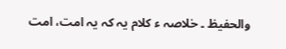والحفیظ ۔ خلاصہ ء کلام یہ کہ یہ امت، امت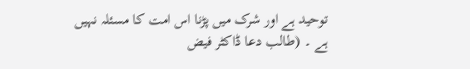توحید ہے اور شرک میں پڑنا اس امت کا مسئلہ نہیں ہے ۔ (طالب دعا ڈاکٹر فیض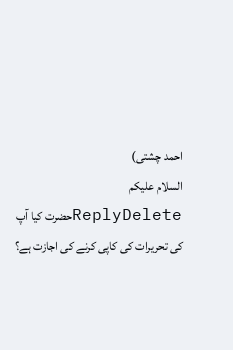احمد چشتی)
السلام علیکم
ReplyDeleteحضرت کیا آپ کی تحریرات کی کاپی کرنے کی اجازت ہے؟